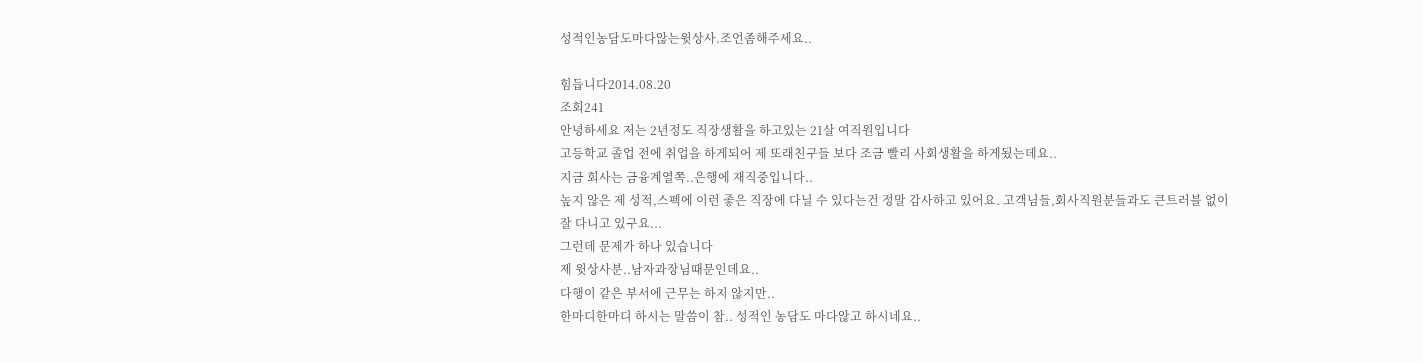성적인농담도마다않는윗상사.조언좀해주세요..

힘듭니다2014.08.20
조회241
안녕하세요 저는 2년정도 직장생활을 하고있는 21살 여직원입니다
고등학교 졸업 전에 취업을 하게되어 제 또래친구들 보다 조금 빨리 사회생활을 하게됬는데요..
지금 회사는 금융계열쪽..은행에 재직중입니다..
높지 않은 제 성적,스펙에 이런 좋은 직장에 다닐 수 있다는건 정말 감사하고 있어요. 고객님들,회사직원분들과도 큰트러블 없이 잘 다니고 있구요...
그런데 문제가 하나 있습니다
제 윗상사분..남자과장님때문인데요..
다행이 같은 부서에 근무는 하지 않지만..
한마디한마디 하시는 말씀이 참.. 성적인 농담도 마다않고 하시네요..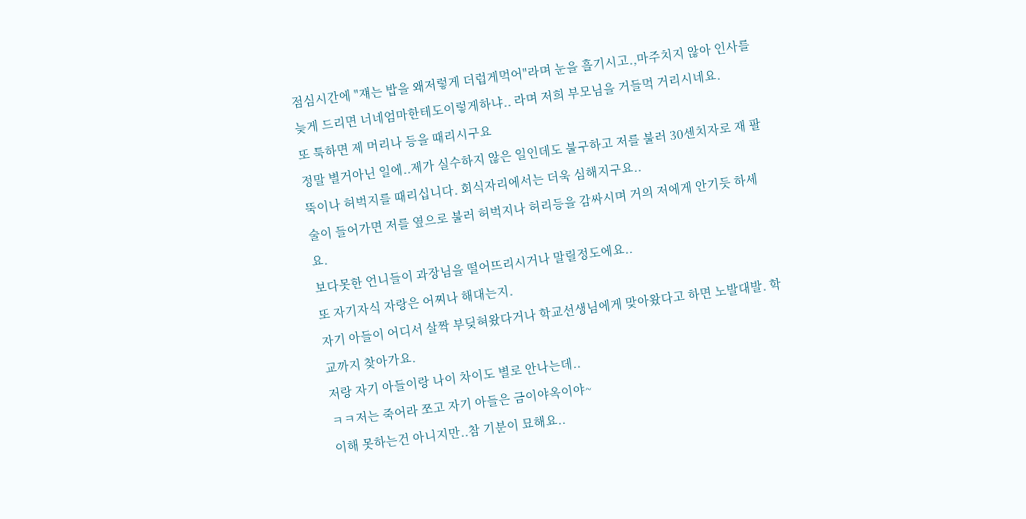점심시간에 "쟤는 밥을 왜저렇게 더럽게먹어"라며 눈을 흘기시고.,마주치지 않아 인사를 늦게 드리면 너네엄마한테도이렇게하냐.. 라며 저희 부모님을 거들먹 거리시네요.
또 툭하면 제 머리나 등을 때리시구요
정말 별거아닌 일에..제가 실수하지 않은 일인데도 불구하고 저를 불러 30센치자로 재 팔뚝이나 허벅지를 때리십니다. 회식자리에서는 더욱 심해지구요..
술이 들어가면 저를 옆으로 불러 허벅지나 허리등을 감싸시며 거의 저에게 안기듯 하세요.
보다못한 언니들이 과장님을 떨어뜨리시거나 말릴정도에요..
또 자기자식 자랑은 어찌나 해대는지.
자기 아들이 어디서 살짝 부딪혀왔다거나 학교선생님에게 맞아왔다고 하면 노발대발. 학교까지 찾아가요.
저랑 자기 아들이랑 나이 차이도 별로 안나는데..
ㅋㅋ저는 죽어라 쪼고 자기 아들은 금이야옥이야~
이해 못하는건 아니지만..참 기분이 묘해요..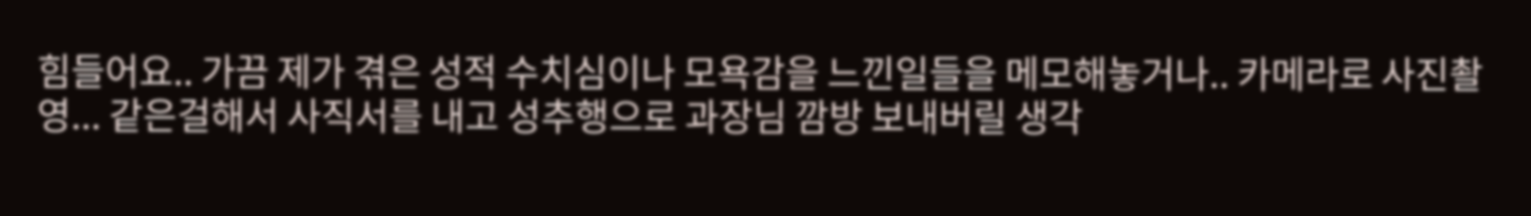힘들어요.. 가끔 제가 겪은 성적 수치심이나 모욕감을 느낀일들을 메모해놓거나.. 카메라로 사진촬영... 같은걸해서 사직서를 내고 성추행으로 과장님 깜방 보내버릴 생각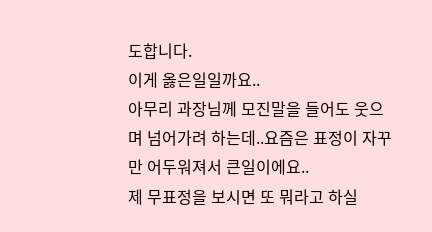도합니다.
이게 옳은일일까요..
아무리 과장님께 모진말을 들어도 웃으며 넘어가려 하는데..요즘은 표정이 자꾸만 어두워져서 큰일이에요..
제 무표정을 보시면 또 뭐라고 하실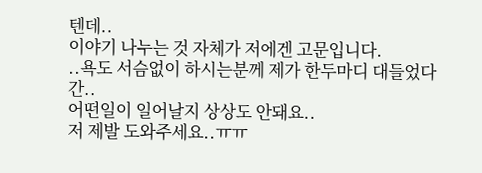텐데..
이야기 나누는 것 자체가 저에겐 고문입니다.
..욕도 서슴없이 하시는분께 제가 한두마디 대들었다간..
어떤일이 일어날지 상상도 안돼요..
저 제발 도와주세요..ㅠㅠ